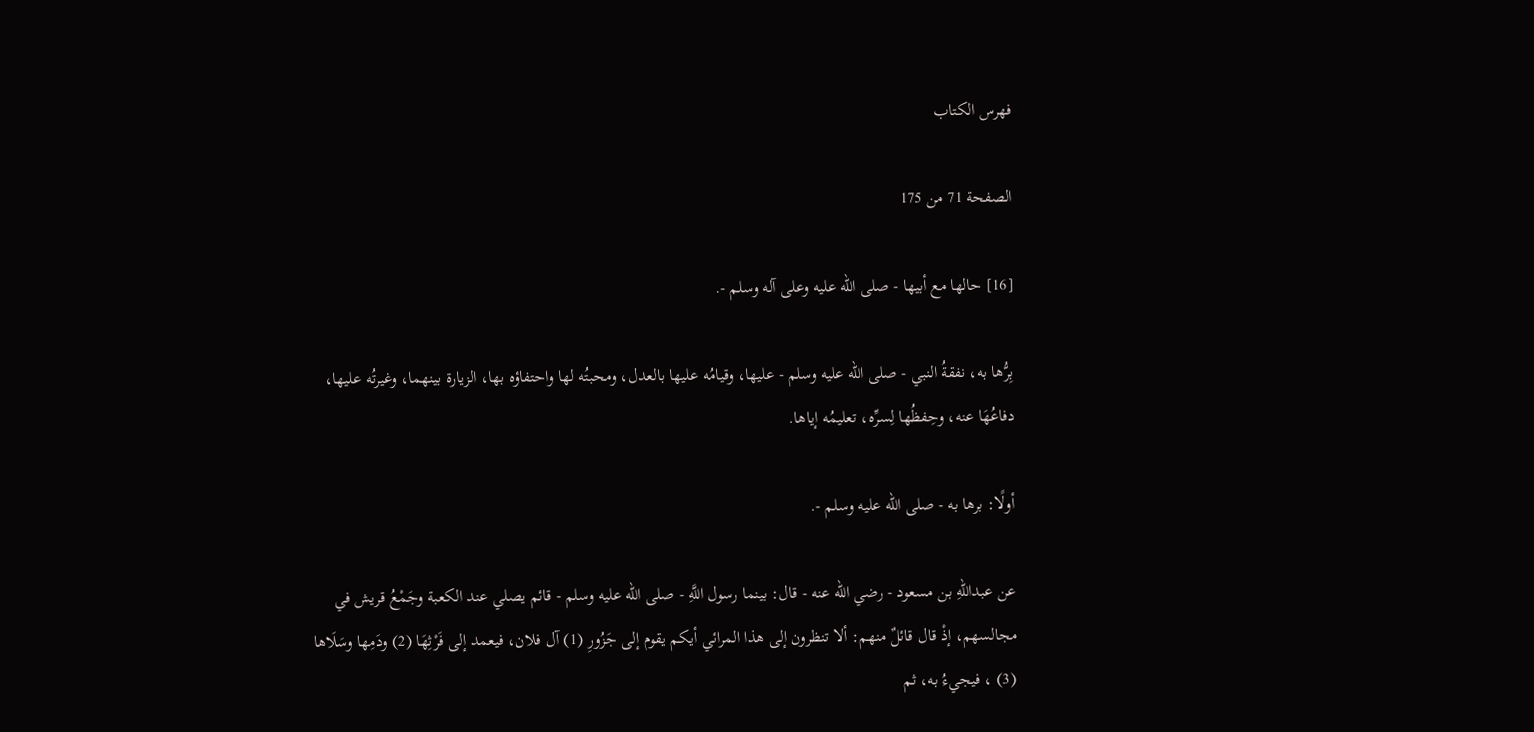فهرس الكتاب

الصفحة 71 من 175

[16] حالها مع أبيها - صلى الله عليه وعلى آله وسلم -.

بِرُّها به، نفقةُ النبي - صلى الله عليه وسلم - عليها، وقيامُه عليها بالعدل، ومحبتُه لها واحتفاؤه بها، الزيارة بينهما، وغيرتُه عليها، دفاعُهَا عنه، وحِفظُها لِسرِّه، تعليمُه إياها.

أولًا: برها به - صلى الله عليه وسلم -.

عن عبداللهِ بن مسعود - رضي الله عنه - قال: بينما رسول اللَّهِ - صلى الله عليه وسلم - قائم يصلي عند الكعبة وجَمْعُ قريش في مجالسهم، إذْ قال قائلٌ منهم: ألا تنظرون إلى هذا المرائي أيكم يقوم إلى جَزُورِ (1) آل فلان، فيعمد إلى فَرْثِهَا (2) ودَمِها وسَلَاها (3) ، فيجيءُ به، ثم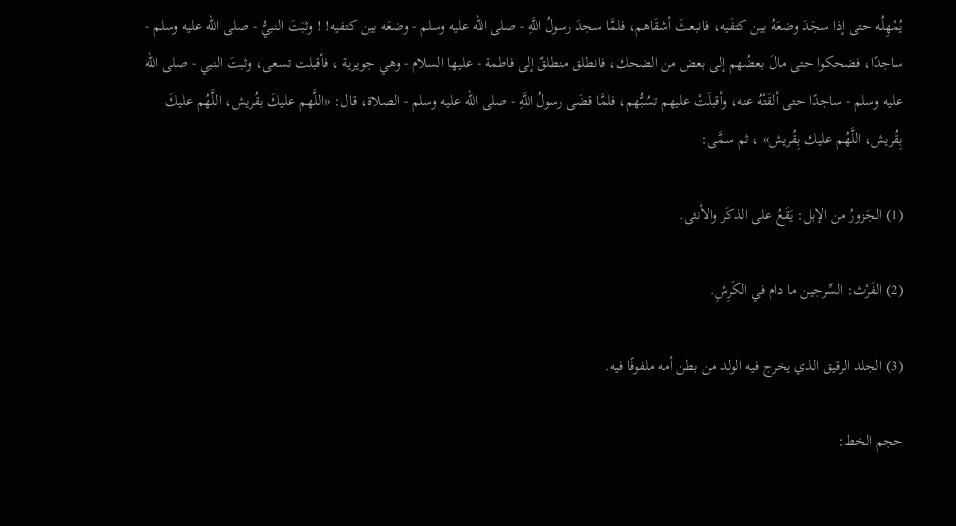يُمْهِلُه حتى إذا سجَدَ وضعَهُ بين كتفَيه، فانبعثَ أشقَاهم، فلمَّا سجدَ رسولُ اللَّهِ - صلى الله عليه وسلم - وضعَه بين كتفيه! ! وثبَتَ النبيُّ - صلى الله عليه وسلم - ساجدًا، فضحكوا حتى مالَ بعضُهم إلى بعض من الضحك، فانطلق منطلقٌ إلى فاطمة - عليها السلام - وهي جويرية ، فأقبلت تسعى، وثبتَ النبي - صلى الله عليه وسلم - ساجدًا حتى ألقَتْهُ عنه، وأقبلَتْ عليهم تسُبُّهم، فلمَّا قضَى رسولُ اللَّهِ - صلى الله عليه وسلم - الصلاة، قال: «اللَّهم عليكَ بقُريش، اللَّهُم عليكَ بِقُريش، اللَّهُم عليك بِقُريش» ، ثم سمَّى:

(1) الجَزورُ من الإبل: يَقَعُ على الذكَر والأنثى.

(2) الفَرْث: السِّرجين ما دام في الكَرِشِ.

(3) الجلد الرقيق الذي يخرج فيه الولد من بطن أمه ملفوفًا فيه.

حجم الخط: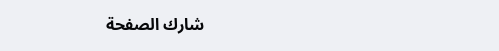شارك الصفحة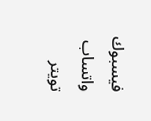فيسبوك واتساب تويتر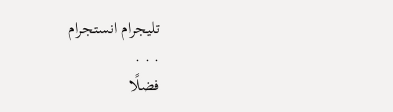تليجرام انستجرام
. . .
فضلًا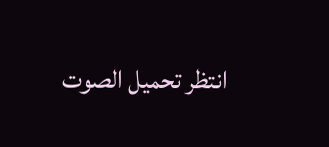انتظر تحميل الصوت